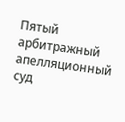Пятый арбитражный апелляционный суд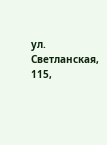ул. Светланская, 115,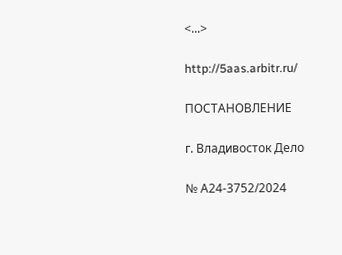<...>

http://5aas.arbitr.ru/

ПОСТАНОВЛЕНИЕ

г. Владивосток Дело

№ А24-3752/2024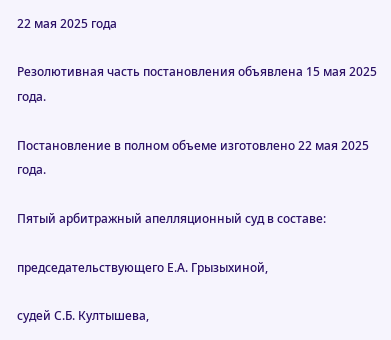22 мая 2025 года

Резолютивная часть постановления объявлена 15 мая 2025 года.

Постановление в полном объеме изготовлено 22 мая 2025 года.

Пятый арбитражный апелляционный суд в составе:

председательствующего Е.А. Грызыхиной,

судей С.Б. Култышева,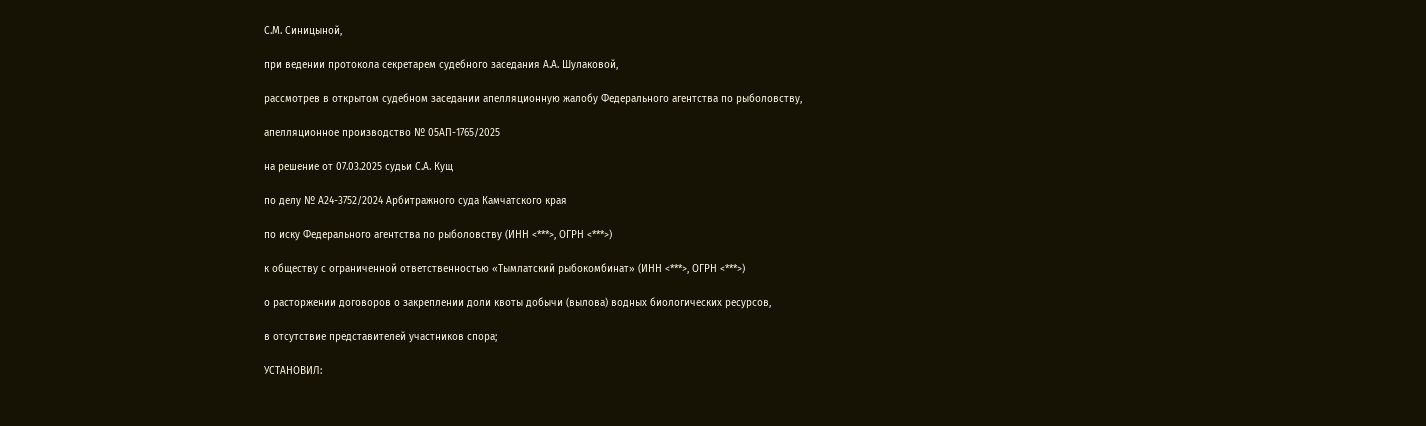С.М. Синицыной,

при ведении протокола секретарем судебного заседания А.А. Шулаковой,

рассмотрев в открытом судебном заседании апелляционную жалобу Федерального агентства по рыболовству,

апелляционное производство № 05АП-1765/2025

на решение от 07.03.2025 судьи С.А. Кущ

по делу № А24-3752/2024 Арбитражного суда Камчатского края

по иску Федерального агентства по рыболовству (ИНН <***>, ОГРН <***>)

к обществу с ограниченной ответственностью «Тымлатский рыбокомбинат» (ИНН <***>, ОГРН <***>)

о расторжении договоров о закреплении доли квоты добычи (вылова) водных биологических ресурсов,

в отсутствие представителей участников спора;

УСТАНОВИЛ: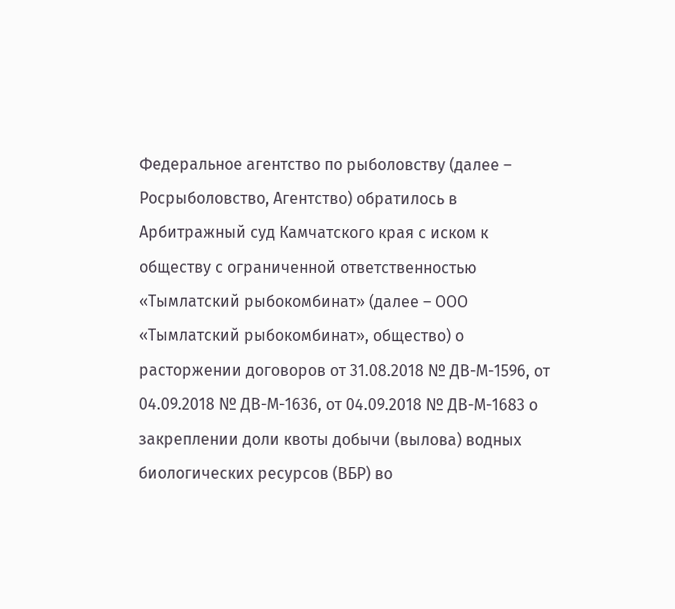Федеральное агентство по рыболовству (далее – Росрыболовство, Агентство) обратилось в Арбитражный суд Камчатского края с иском к обществу с ограниченной ответственностью «Тымлатский рыбокомбинат» (далее – ООО «Тымлатский рыбокомбинат», общество) о расторжении договоров от 31.08.2018 № ДВ-М-1596, от 04.09.2018 № ДВ-М-1636, от 04.09.2018 № ДВ-М-1683 о закреплении доли квоты добычи (вылова) водных биологических ресурсов (ВБР) во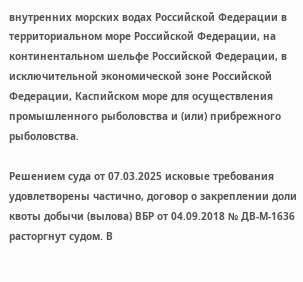внутренних морских водах Российской Федерации в территориальном море Российской Федерации, на континентальном шельфе Российской Федерации, в исключительной экономической зоне Российской Федерации, Каспийском море для осуществления промышленного рыболовства и (или) прибрежного рыболовства.

Решением суда от 07.03.2025 исковые требования удовлетворены частично, договор о закреплении доли квоты добычи (вылова) ВБР от 04.09.2018 № ДВ-М-1636 расторгнут судом. В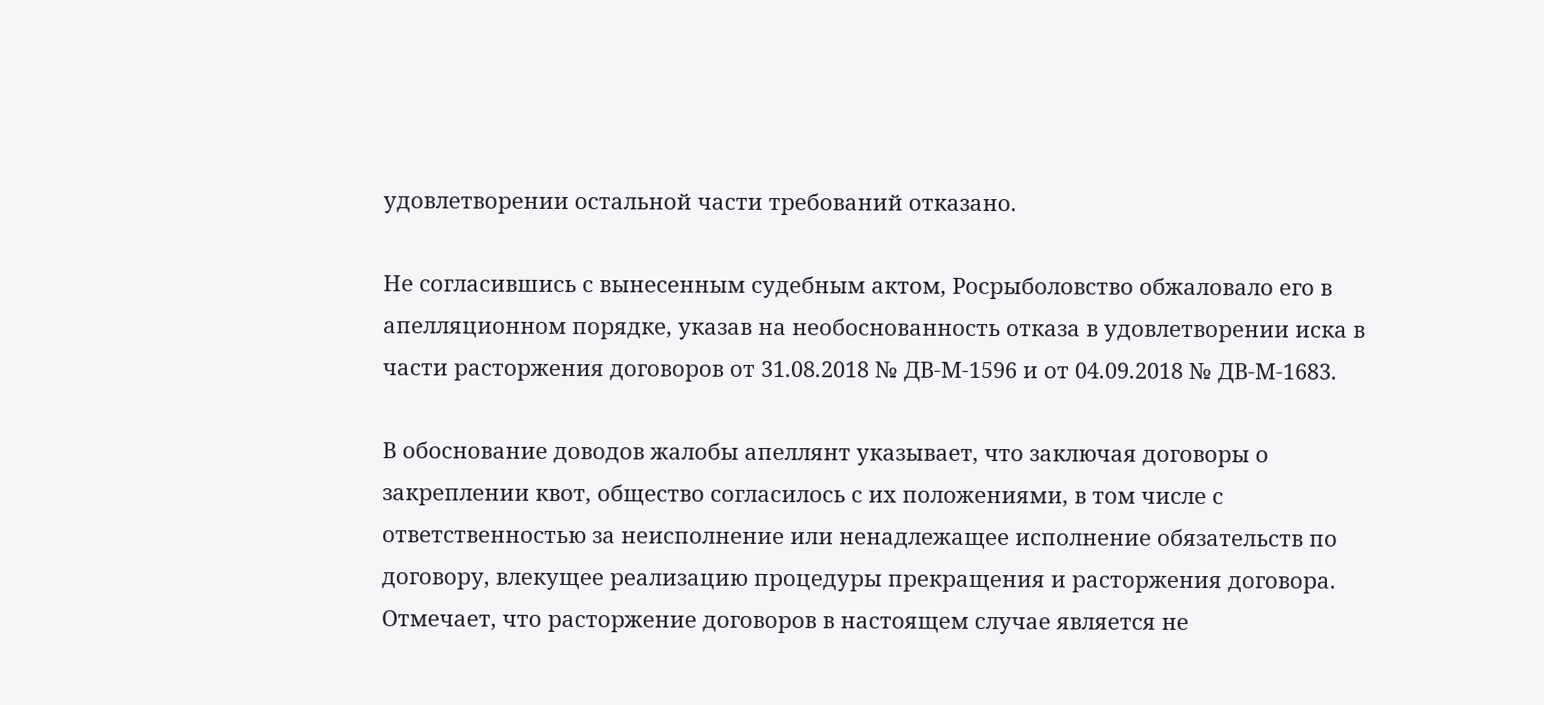удовлетворении остальной части требований отказано.

Не согласившись с вынесенным судебным актом, Росрыболовство обжаловало его в апелляционном порядке, указав на необоснованность отказа в удовлетворении иска в части расторжения договоров от 31.08.2018 № ДВ-М-1596 и от 04.09.2018 № ДВ-М-1683.

В обоснование доводов жалобы апеллянт указывает, что заключая договоры о закреплении квот, общество согласилось с их положениями, в том числе с ответственностью за неисполнение или ненадлежащее исполнение обязательств по договору, влекущее реализацию процедуры прекращения и расторжения договора. Отмечает, что расторжение договоров в настоящем случае является не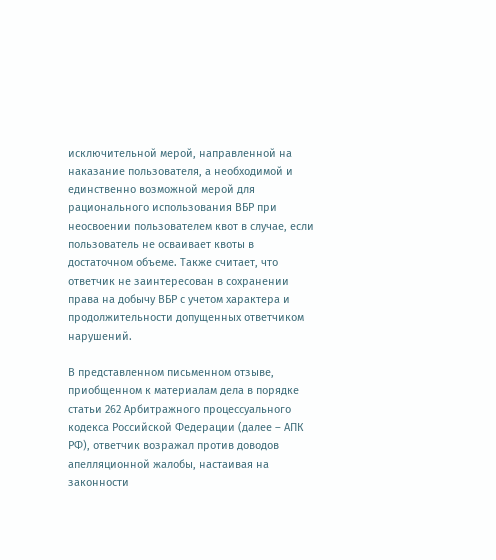исключительной мерой, направленной на наказание пользователя, а необходимой и единственно возможной мерой для рационального использования ВБР при неосвоении пользователем квот в случае, если пользователь не осваивает квоты в достаточном объеме. Также считает, что ответчик не заинтересован в сохранении права на добычу ВБР с учетом характера и продолжительности допущенных ответчиком нарушений.

В представленном письменном отзыве, приобщенном к материалам дела в порядке статьи 262 Арбитражного процессуального кодекса Российской Федерации (далее – АПК РФ), ответчик возражал против доводов апелляционной жалобы, настаивая на законности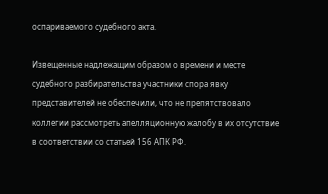оспариваемого судебного акта.

Извещенные надлежащим образом о времени и месте судебного разбирательства участники спора явку представителей не обеспечили, что не препятствовало коллегии рассмотреть апелляционную жалобу в их отсутствие в соответствии со статьей 156 АПК РФ.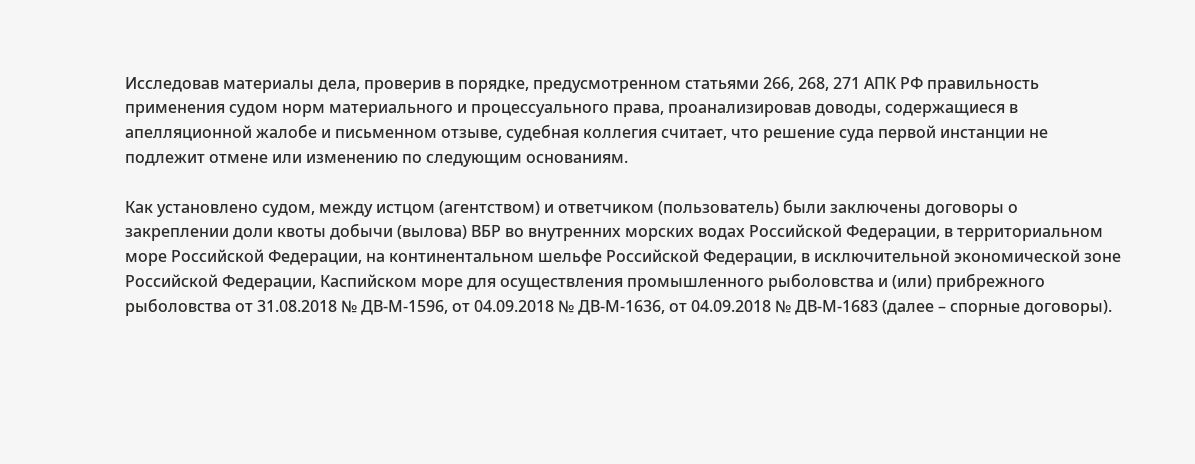Исследовав материалы дела, проверив в порядке, предусмотренном статьями 266, 268, 271 АПК РФ правильность применения судом норм материального и процессуального права, проанализировав доводы, содержащиеся в апелляционной жалобе и письменном отзыве, судебная коллегия считает, что решение суда первой инстанции не подлежит отмене или изменению по следующим основаниям.

Как установлено судом, между истцом (агентством) и ответчиком (пользователь) были заключены договоры о закреплении доли квоты добычи (вылова) ВБР во внутренних морских водах Российской Федерации, в территориальном море Российской Федерации, на континентальном шельфе Российской Федерации, в исключительной экономической зоне Российской Федерации, Каспийском море для осуществления промышленного рыболовства и (или) прибрежного рыболовства от 31.08.2018 № ДВ-М-1596, от 04.09.2018 № ДВ-М-1636, от 04.09.2018 № ДВ-М-1683 (далее – спорные договоры).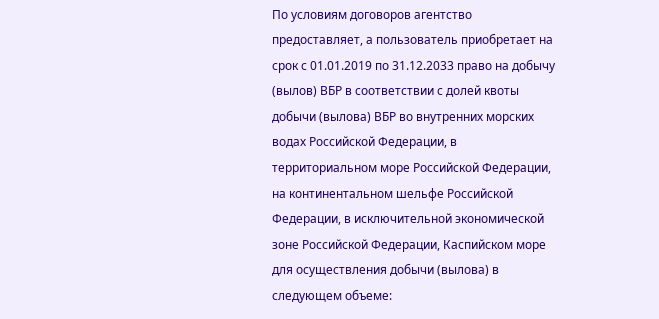По условиям договоров агентство предоставляет, а пользователь приобретает на срок с 01.01.2019 по 31.12.2033 право на добычу (вылов) ВБР в соответствии с долей квоты добычи (вылова) ВБР во внутренних морских водах Российской Федерации, в территориальном море Российской Федерации, на континентальном шельфе Российской Федерации, в исключительной экономической зоне Российской Федерации, Каспийском море для осуществления добычи (вылова) в следующем объеме: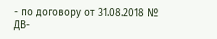- по договору от 31.08.2018 № ДВ-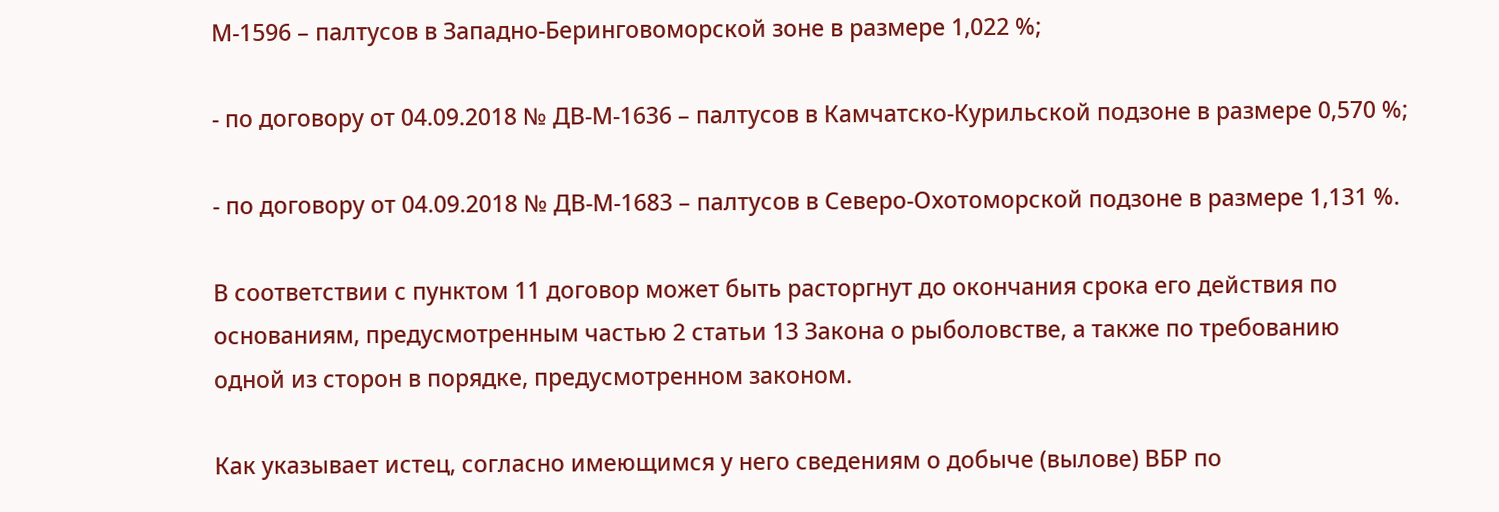М-1596 – палтусов в Западно-Беринговоморской зоне в размере 1,022 %;

- по договору от 04.09.2018 № ДВ-М-1636 – палтусов в Камчатско-Курильской подзоне в размере 0,570 %;

- по договору от 04.09.2018 № ДВ-М-1683 – палтусов в Северо-Охотоморской подзоне в размере 1,131 %.

В соответствии с пунктом 11 договор может быть расторгнут до окончания срока его действия по основаниям, предусмотренным частью 2 статьи 13 Закона о рыболовстве, а также по требованию одной из сторон в порядке, предусмотренном законом.

Как указывает истец, согласно имеющимся у него сведениям о добыче (вылове) ВБР по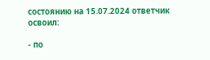состоянию на 15.07.2024 ответчик освоил:

- по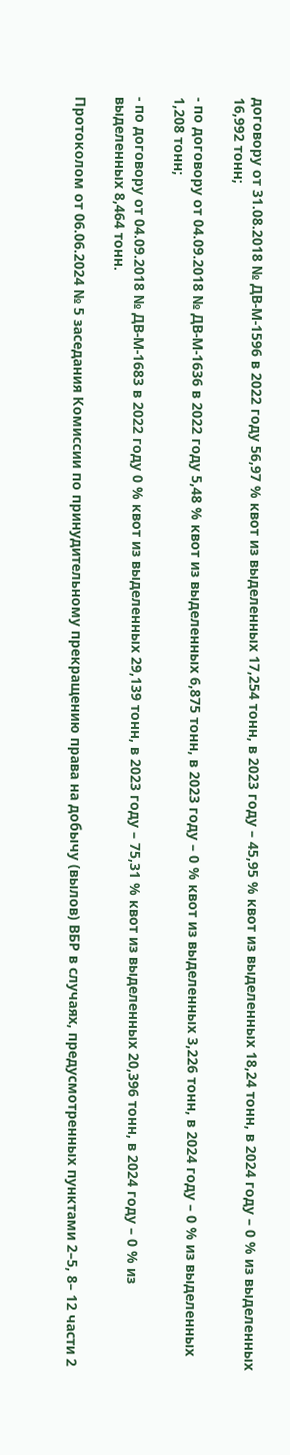договору от 31.08.2018 № ДВ-М-1596 в 2022 году 56,97 % квот из выделенных 17,254 тонн, в 2023 году – 45,95 % квот из выделенных 18,24 тонн, в 2024 году – 0 % из выделенных 16,992 тонн;

- по договору от 04.09.2018 № ДВ-М-1636 в 2022 году 5,48 % квот из выделенных 6,875 тонн, в 2023 году – 0 % квот из выделенных 3,226 тонн, в 2024 году – 0 % из выделенных 1,208 тонн;

- по договору от 04.09.2018 № ДВ-М-1683 в 2022 году 0 % квот из выделенных 29,139 тонн, в 2023 году – 75,31 % квот из выделенных 20,396 тонн, в 2024 году – 0 % из выделенных 8,464 тонн.

Протоколом от 06.06.2024 № 5 заседания Комиссии по принудительному прекращению права на добычу (вылов) ВБР в случаях, предусмотренных пунктами 2–5, 8– 12 части 2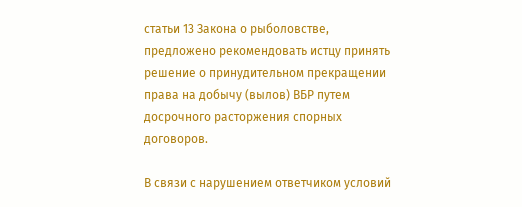статьи 13 Закона о рыболовстве, предложено рекомендовать истцу принять решение о принудительном прекращении права на добычу (вылов) ВБР путем досрочного расторжения спорных договоров.

В связи с нарушением ответчиком условий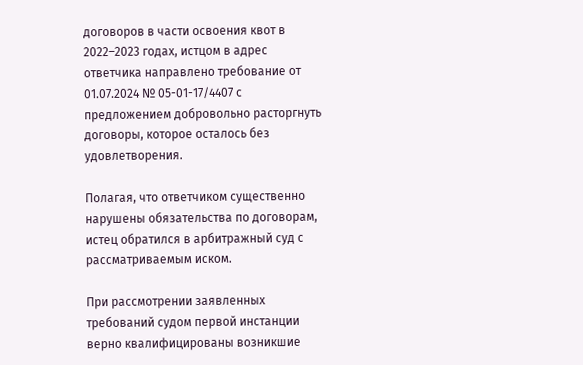договоров в части освоения квот в 2022–2023 годах, истцом в адрес ответчика направлено требование от 01.07.2024 № 05-01-17/4407 с предложением добровольно расторгнуть договоры, которое осталось без удовлетворения.

Полагая, что ответчиком существенно нарушены обязательства по договорам, истец обратился в арбитражный суд с рассматриваемым иском.

При рассмотрении заявленных требований судом первой инстанции верно квалифицированы возникшие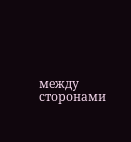между сторонами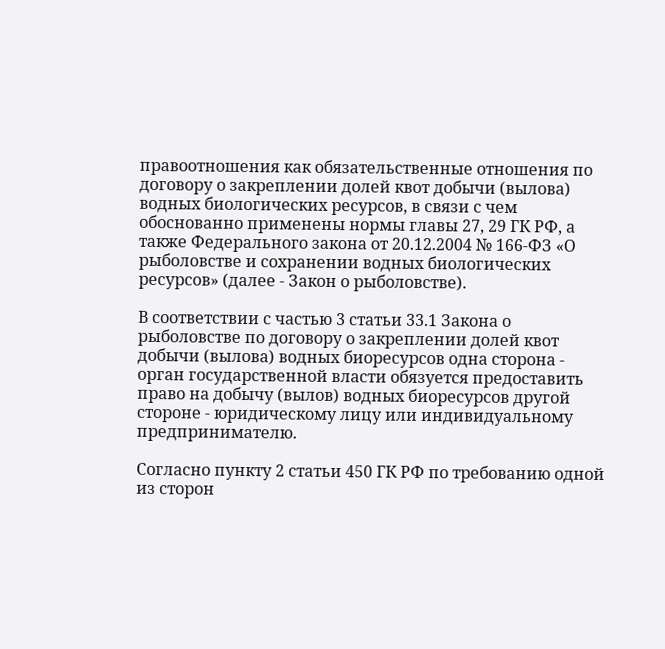правоотношения как обязательственные отношения по договору о закреплении долей квот добычи (вылова) водных биологических ресурсов, в связи с чем обоснованно применены нормы главы 27, 29 ГК РФ, а также Федерального закона от 20.12.2004 № 166-ФЗ «О рыболовстве и сохранении водных биологических ресурсов» (далее - Закон о рыболовстве).

В соответствии с частью 3 статьи 33.1 Закона о рыболовстве по договору о закреплении долей квот добычи (вылова) водных биоресурсов одна сторона - орган государственной власти обязуется предоставить право на добычу (вылов) водных биоресурсов другой стороне - юридическому лицу или индивидуальному предпринимателю.

Согласно пункту 2 статьи 450 ГК РФ по требованию одной из сторон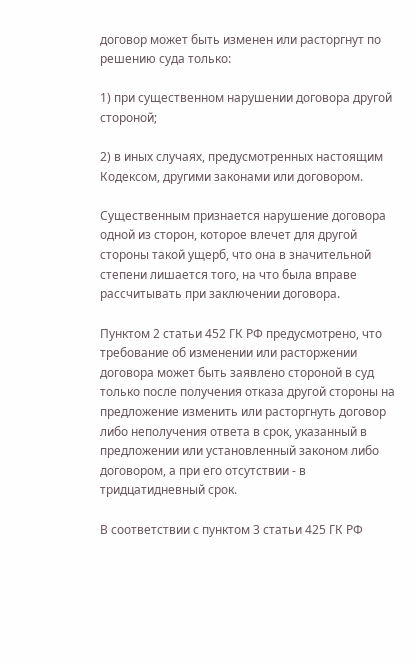договор может быть изменен или расторгнут по решению суда только:

1) при существенном нарушении договора другой стороной;

2) в иных случаях, предусмотренных настоящим Кодексом, другими законами или договором.

Существенным признается нарушение договора одной из сторон, которое влечет для другой стороны такой ущерб, что она в значительной степени лишается того, на что была вправе рассчитывать при заключении договора.

Пунктом 2 статьи 452 ГК РФ предусмотрено, что требование об изменении или расторжении договора может быть заявлено стороной в суд только после получения отказа другой стороны на предложение изменить или расторгнуть договор либо неполучения ответа в срок, указанный в предложении или установленный законом либо договором, а при его отсутствии - в тридцатидневный срок.

В соответствии с пунктом 3 статьи 425 ГК РФ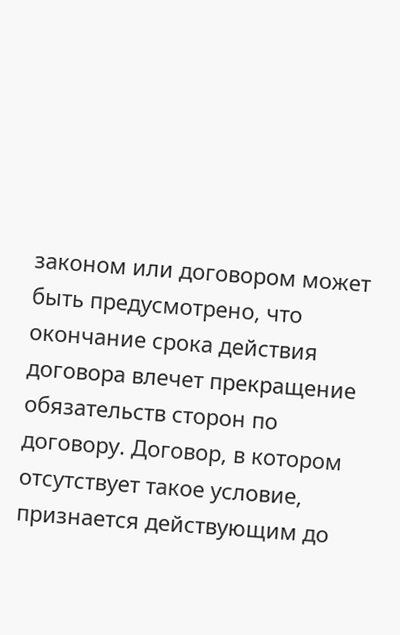законом или договором может быть предусмотрено, что окончание срока действия договора влечет прекращение обязательств сторон по договору. Договор, в котором отсутствует такое условие, признается действующим до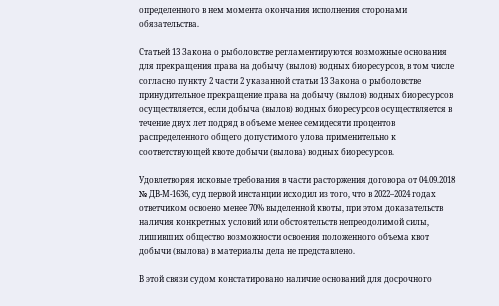определенного в нем момента окончания исполнения сторонами обязательства.

Статьей 13 Закона о рыболовстве регламентируются возможные основания для прекращения права на добычу (вылов) водных биоресурсов, в том числе согласно пункту 2 части 2 указанной статьи 13 Закона о рыболовстве принудительное прекращение права на добычу (вылов) водных биоресурсов осуществляется, если добыча (вылов) водных биоресурсов осуществляется в течение двух лет подряд в объеме менее семидесяти процентов распределенного общего допустимого улова применительно к соответствующей квоте добычи (вылова) водных биоресурсов.

Удовлетворяя исковые требования в части расторжения договора от 04.09.2018 № ДВ-М-1636, суд первой инстанции исходил из того, что в 2022–2024 годах ответчиком освоено менее 70% выделенной квоты, при этом доказательств наличия конкретных условий или обстоятельств непреодолимой силы, лишивших общество возможности освоения положенного объема квот добычи (вылова) в материалы дела не представлено.

В этой связи судом констатировано наличие оснований для досрочного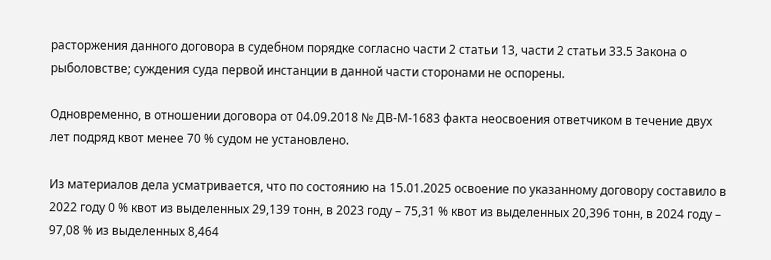расторжения данного договора в судебном порядке согласно части 2 статьи 13, части 2 статьи 33.5 Закона о рыболовстве; суждения суда первой инстанции в данной части сторонами не оспорены.

Одновременно, в отношении договора от 04.09.2018 № ДВ-М-1683 факта неосвоения ответчиком в течение двух лет подряд квот менее 70 % судом не установлено.

Из материалов дела усматривается, что по состоянию на 15.01.2025 освоение по указанному договору составило в 2022 году 0 % квот из выделенных 29,139 тонн, в 2023 году – 75,31 % квот из выделенных 20,396 тонн, в 2024 году – 97,08 % из выделенных 8,464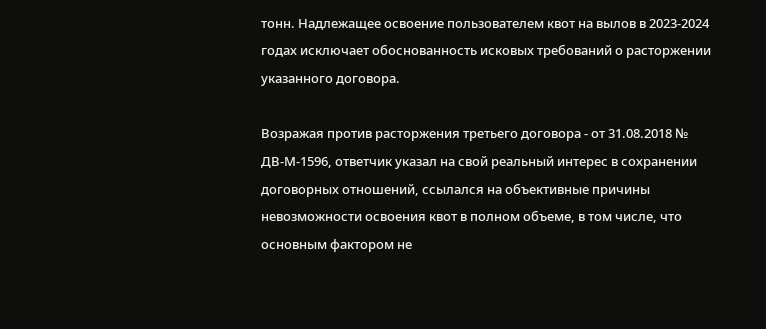тонн. Надлежащее освоение пользователем квот на вылов в 2023-2024 годах исключает обоснованность исковых требований о расторжении указанного договора.

Возражая против расторжения третьего договора - от 31.08.2018 № ДВ-М-1596, ответчик указал на свой реальный интерес в сохранении договорных отношений, ссылался на объективные причины невозможности освоения квот в полном объеме, в том числе, что основным фактором не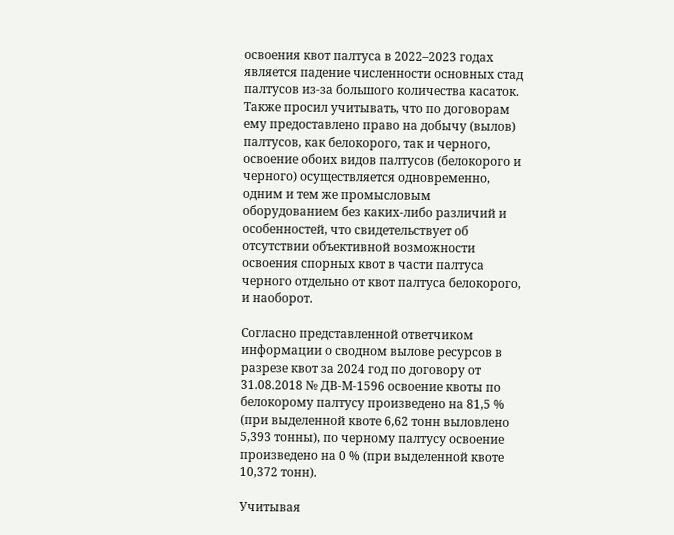освоения квот палтуса в 2022–2023 годах является падение численности основных стад палтусов из-за большого количества касаток. Также просил учитывать, что по договорам ему предоставлено право на добычу (вылов) палтусов, как белокорого, так и черного, освоение обоих видов палтусов (белокорого и черного) осуществляется одновременно, одним и тем же промысловым оборудованием без каких-либо различий и особенностей, что свидетельствует об отсутствии объективной возможности освоения спорных квот в части палтуса черного отдельно от квот палтуса белокорого, и наоборот.

Согласно представленной ответчиком информации о сводном вылове ресурсов в разрезе квот за 2024 год по договору от 31.08.2018 № ДВ-М-1596 освоение квоты по белокорому палтусу произведено на 81,5 % (при выделенной квоте 6,62 тонн выловлено 5,393 тонны), по черному палтусу освоение произведено на 0 % (при выделенной квоте 10,372 тонн).

Учитывая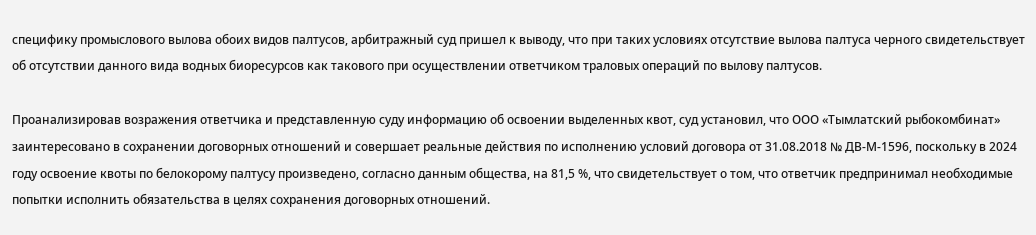специфику промыслового вылова обоих видов палтусов, арбитражный суд пришел к выводу, что при таких условиях отсутствие вылова палтуса черного свидетельствует об отсутствии данного вида водных биоресурсов как такового при осуществлении ответчиком траловых операций по вылову палтусов.

Проанализировав возражения ответчика и представленную суду информацию об освоении выделенных квот, суд установил, что ООО «Тымлатский рыбокомбинат» заинтересовано в сохранении договорных отношений и совершает реальные действия по исполнению условий договора от 31.08.2018 № ДВ-М-1596, поскольку в 2024 году освоение квоты по белокорому палтусу произведено, согласно данным общества, на 81,5 %, что свидетельствует о том, что ответчик предпринимал необходимые попытки исполнить обязательства в целях сохранения договорных отношений.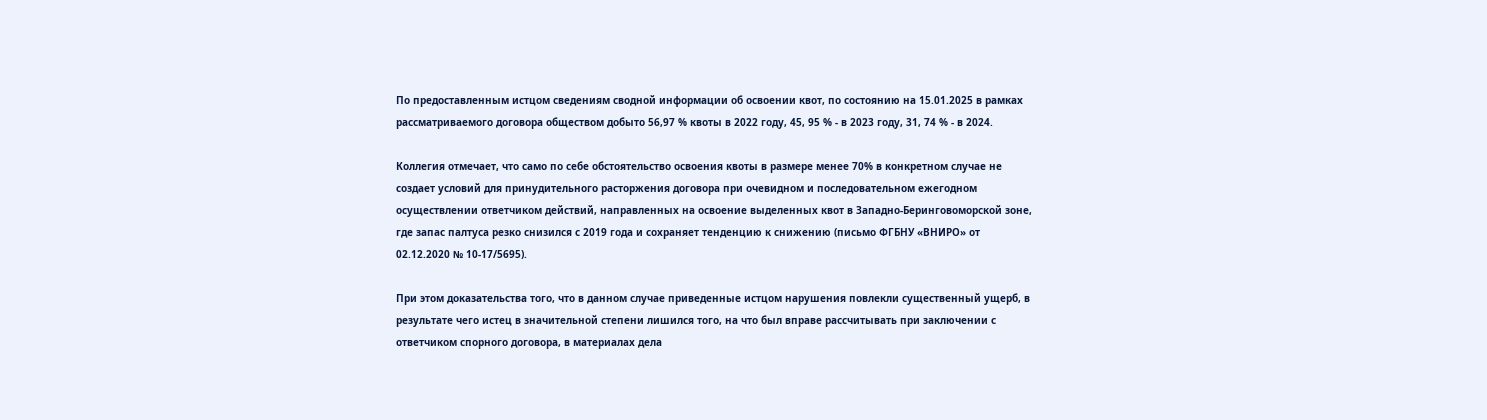По предоставленным истцом сведениям сводной информации об освоении квот, по состоянию на 15.01.2025 в рамках рассматриваемого договора обществом добыто 56,97 % квоты в 2022 году, 45, 95 % - в 2023 году, 31, 74 % - в 2024.

Коллегия отмечает, что само по себе обстоятельство освоения квоты в размере менее 70% в конкретном случае не создает условий для принудительного расторжения договора при очевидном и последовательном ежегодном осуществлении ответчиком действий, направленных на освоение выделенных квот в Западно-Беринговоморской зоне, где запас палтуса резко снизился с 2019 года и сохраняет тенденцию к снижению (письмо ФГБНУ «ВНИРО» от 02.12.2020 № 10-17/5695).

При этом доказательства того, что в данном случае приведенные истцом нарушения повлекли существенный ущерб, в результате чего истец в значительной степени лишился того, на что был вправе рассчитывать при заключении с ответчиком спорного договора, в материалах дела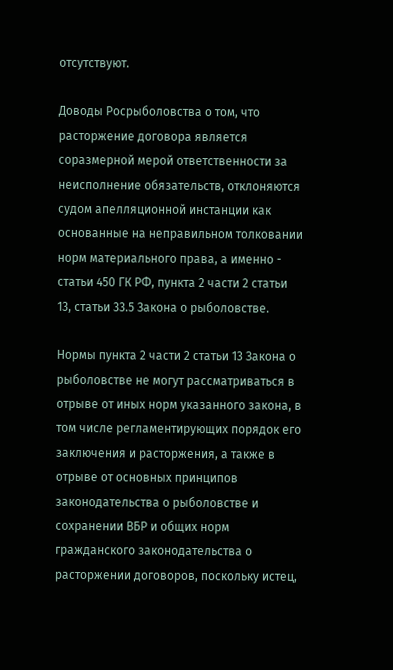отсутствуют.

Доводы Росрыболовства о том, что расторжение договора является соразмерной мерой ответственности за неисполнение обязательств, отклоняются судом апелляционной инстанции как основанные на неправильном толковании норм материального права, а именно - статьи 450 ГК РФ, пункта 2 части 2 статьи 13, статьи 33.5 Закона о рыболовстве.

Нормы пункта 2 части 2 статьи 13 Закона о рыболовстве не могут рассматриваться в отрыве от иных норм указанного закона, в том числе регламентирующих порядок его заключения и расторжения, а также в отрыве от основных принципов законодательства о рыболовстве и сохранении ВБР и общих норм гражданского законодательства о расторжении договоров, поскольку истец,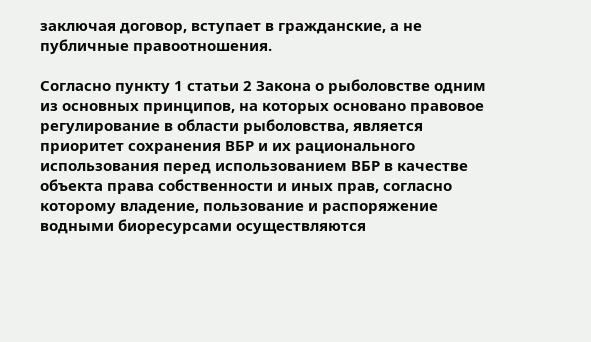заключая договор, вступает в гражданские, а не публичные правоотношения.

Согласно пункту 1 статьи 2 Закона о рыболовстве одним из основных принципов, на которых основано правовое регулирование в области рыболовства, является приоритет сохранения ВБР и их рационального использования перед использованием ВБР в качестве объекта права собственности и иных прав, согласно которому владение, пользование и распоряжение водными биоресурсами осуществляются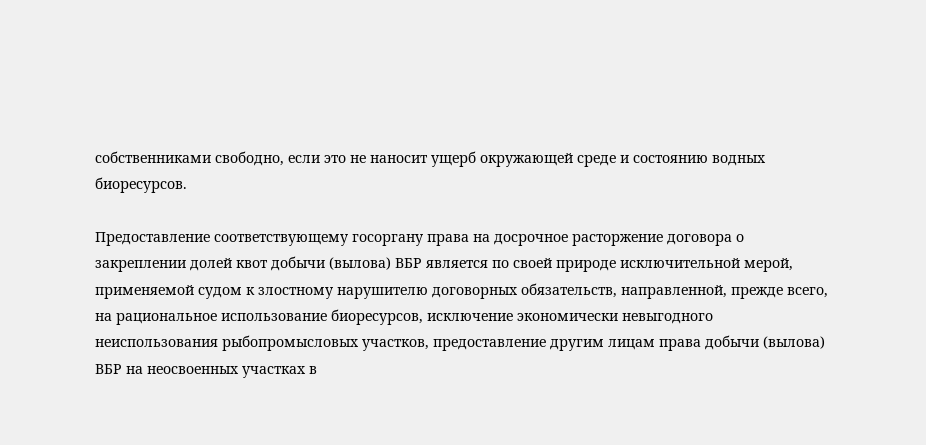собственниками свободно, если это не наносит ущерб окружающей среде и состоянию водных биоресурсов.

Предоставление соответствующему госоргану права на досрочное расторжение договора о закреплении долей квот добычи (вылова) ВБР является по своей природе исключительной мерой, применяемой судом к злостному нарушителю договорных обязательств, направленной, прежде всего, на рациональное использование биоресурсов, исключение экономически невыгодного неиспользования рыбопромысловых участков, предоставление другим лицам права добычи (вылова) ВБР на неосвоенных участках в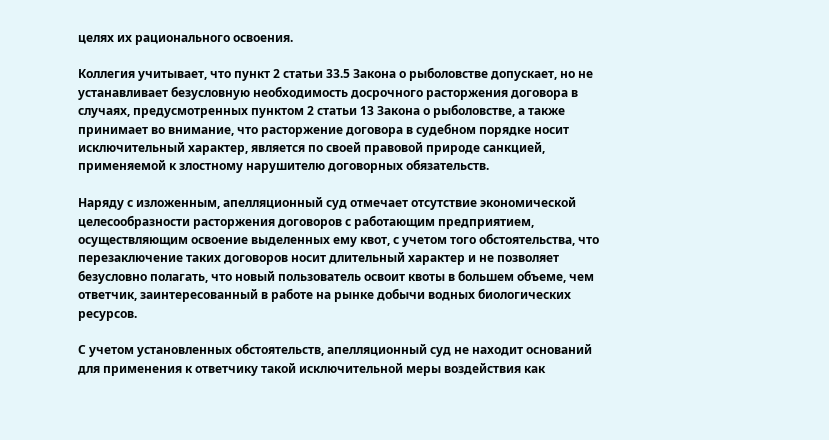целях их рационального освоения.

Коллегия учитывает, что пункт 2 статьи 33.5 Закона о рыболовстве допускает, но не устанавливает безусловную необходимость досрочного расторжения договора в случаях, предусмотренных пунктом 2 статьи 13 Закона о рыболовстве, а также принимает во внимание, что расторжение договора в судебном порядке носит исключительный характер, является по своей правовой природе санкцией, применяемой к злостному нарушителю договорных обязательств.

Наряду с изложенным, апелляционный суд отмечает отсутствие экономической целесообразности расторжения договоров с работающим предприятием, осуществляющим освоение выделенных ему квот, с учетом того обстоятельства, что перезаключение таких договоров носит длительный характер и не позволяет безусловно полагать, что новый пользователь освоит квоты в большем объеме, чем ответчик, заинтересованный в работе на рынке добычи водных биологических ресурсов.

С учетом установленных обстоятельств, апелляционный суд не находит оснований для применения к ответчику такой исключительной меры воздействия как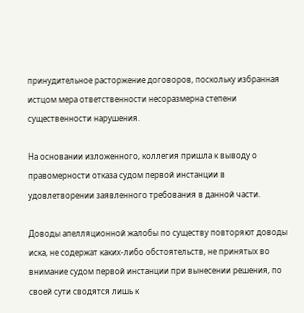принудительное расторжение договоров, поскольку избранная истцом мера ответственности несоразмерна степени существенности нарушения.

На основании изложенного, коллегия пришла к выводу о правомерности отказа судом первой инстанции в удовлетворении заявленного требования в данной части.

Доводы апелляционной жалобы по существу повторяют доводы иска, не содержат каких-либо обстоятельств, не принятых во внимание судом первой инстанции при вынесении решения, по своей сути сводятся лишь к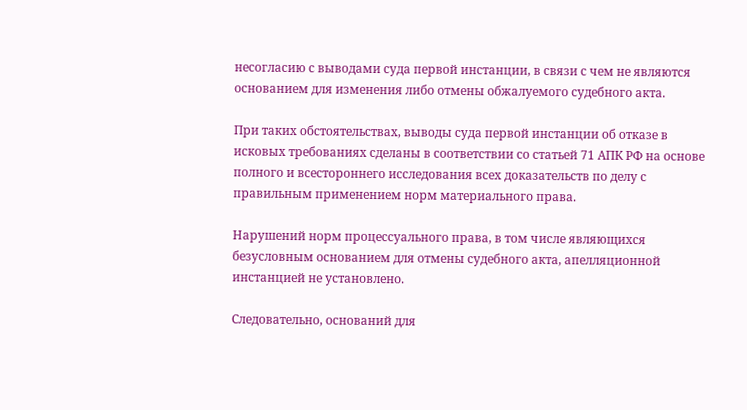несогласию с выводами суда первой инстанции, в связи с чем не являются основанием для изменения либо отмены обжалуемого судебного акта.

При таких обстоятельствах, выводы суда первой инстанции об отказе в исковых требованиях сделаны в соответствии со статьей 71 АПК РФ на основе полного и всестороннего исследования всех доказательств по делу с правильным применением норм материального права.

Нарушений норм процессуального права, в том числе являющихся безусловным основанием для отмены судебного акта, апелляционной инстанцией не установлено.

Следовательно, оснований для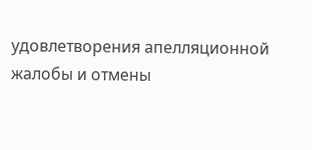удовлетворения апелляционной жалобы и отмены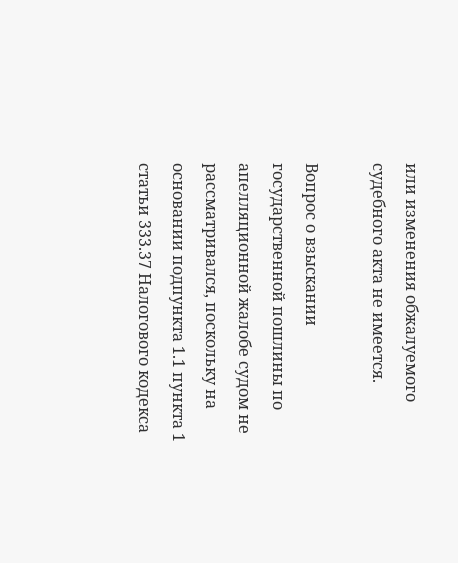или изменения обжалуемого судебного акта не имеется.

Вопрос о взыскании государственной пошлины по апелляционной жалобе судом не рассматривался, поскольку на основании подпункта 1.1 пункта 1 статьи 333.37 Налогового кодекса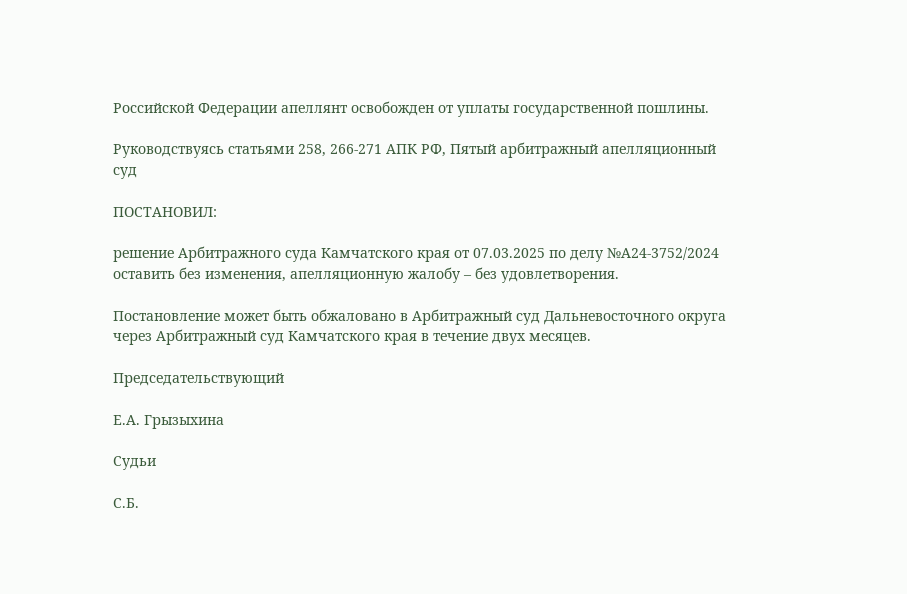Российской Федерации апеллянт освобожден от уплаты государственной пошлины.

Руководствуясь статьями 258, 266-271 АПК РФ, Пятый арбитражный апелляционный суд

ПОСТАНОВИЛ:

решение Арбитражного суда Камчатского края от 07.03.2025 по делу №А24-3752/2024 оставить без изменения, апелляционную жалобу – без удовлетворения.

Постановление может быть обжаловано в Арбитражный суд Дальневосточного округа через Арбитражный суд Камчатского края в течение двух месяцев.

Председательствующий

Е.А. Грызыхина

Судьи

С.Б.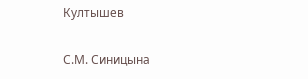Култышев

С.М. Синицына